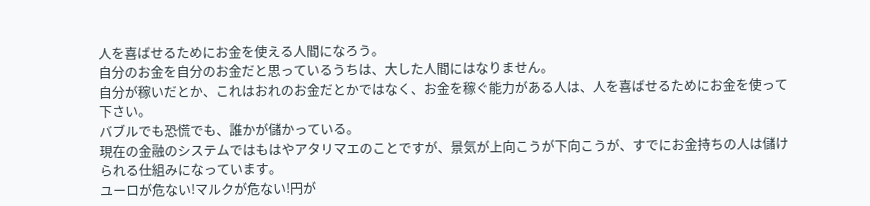人を喜ばせるためにお金を使える人間になろう。
自分のお金を自分のお金だと思っているうちは、大した人間にはなりません。
自分が稼いだとか、これはおれのお金だとかではなく、お金を稼ぐ能力がある人は、人を喜ばせるためにお金を使って下さい。
バブルでも恐慌でも、誰かが儲かっている。
現在の金融のシステムではもはやアタリマエのことですが、景気が上向こうが下向こうが、すでにお金持ちの人は儲けられる仕組みになっています。
ユーロが危ない!マルクが危ない!円が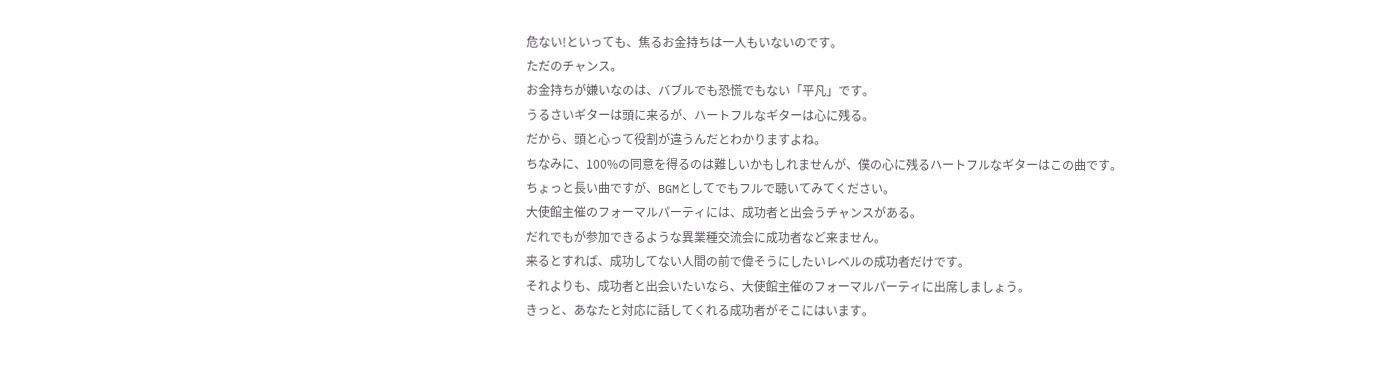危ない!といっても、焦るお金持ちは一人もいないのです。
ただのチャンス。
お金持ちが嫌いなのは、バブルでも恐慌でもない「平凡」です。
うるさいギターは頭に来るが、ハートフルなギターは心に残る。
だから、頭と心って役割が違うんだとわかりますよね。
ちなみに、100%の同意を得るのは難しいかもしれませんが、僕の心に残るハートフルなギターはこの曲です。
ちょっと長い曲ですが、BGMとしてでもフルで聴いてみてください。
大使館主催のフォーマルパーティには、成功者と出会うチャンスがある。
だれでもが参加できるような異業種交流会に成功者など来ません。
来るとすれば、成功してない人間の前で偉そうにしたいレベルの成功者だけです。
それよりも、成功者と出会いたいなら、大使館主催のフォーマルパーティに出席しましょう。
きっと、あなたと対応に話してくれる成功者がそこにはいます。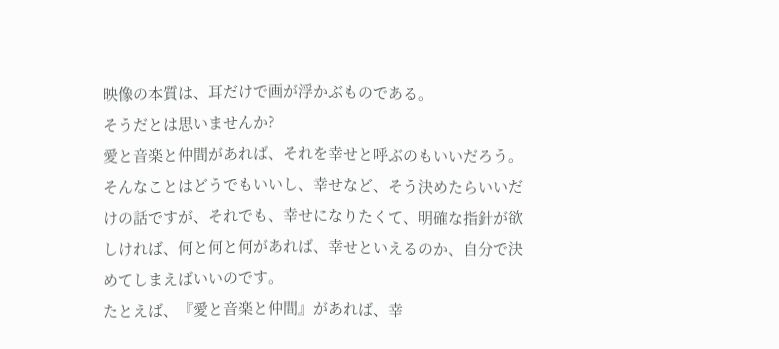映像の本質は、耳だけで画が浮かぶものである。
そうだとは思いませんか?
愛と音楽と仲間があれば、それを幸せと呼ぶのもいいだろう。
そんなことはどうでもいいし、幸せなど、そう決めたらいいだけの話ですが、それでも、幸せになりたくて、明確な指針が欲しければ、何と何と何があれば、幸せといえるのか、自分で決めてしまえばいいのです。
たとえば、『愛と音楽と仲間』があれば、幸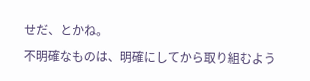せだ、とかね。
不明確なものは、明確にしてから取り組むよう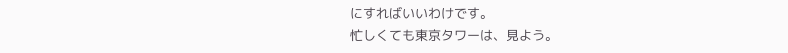にすればいいわけです。
忙しくても東京タワーは、見よう。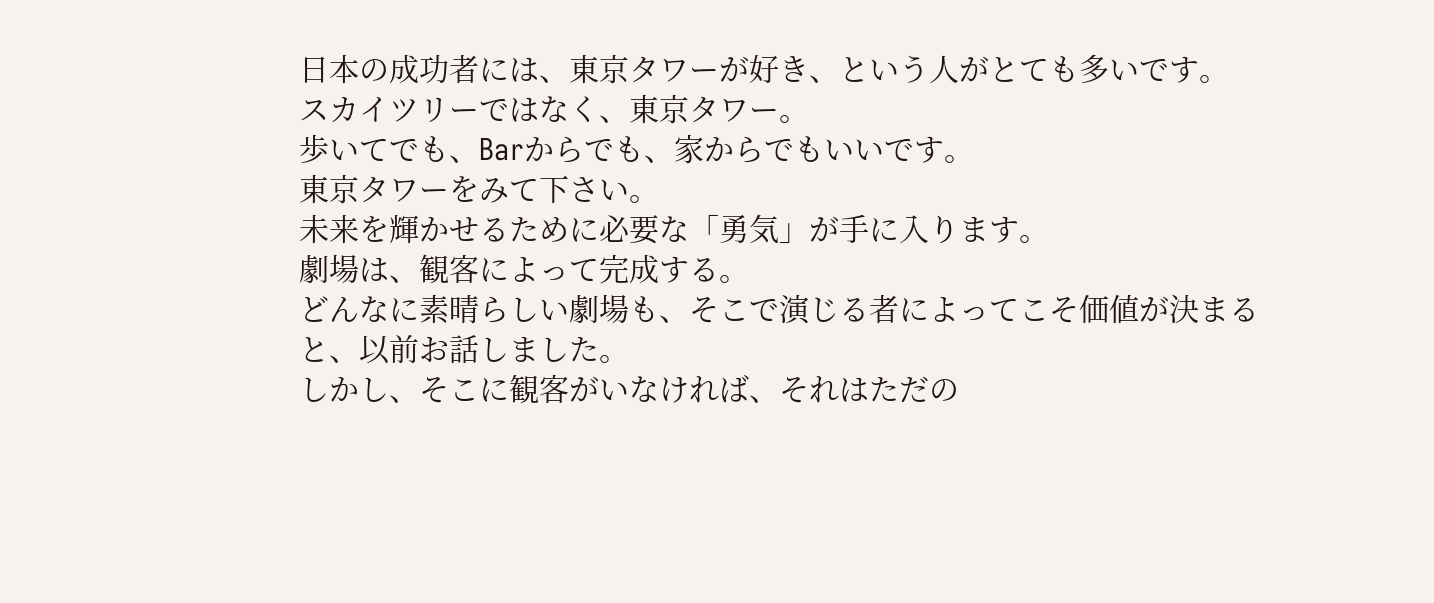日本の成功者には、東京タワーが好き、という人がとても多いです。
スカイツリーではなく、東京タワー。
歩いてでも、Barからでも、家からでもいいです。
東京タワーをみて下さい。
未来を輝かせるために必要な「勇気」が手に入ります。
劇場は、観客によって完成する。
どんなに素晴らしい劇場も、そこで演じる者によってこそ価値が決まると、以前お話しました。
しかし、そこに観客がいなければ、それはただの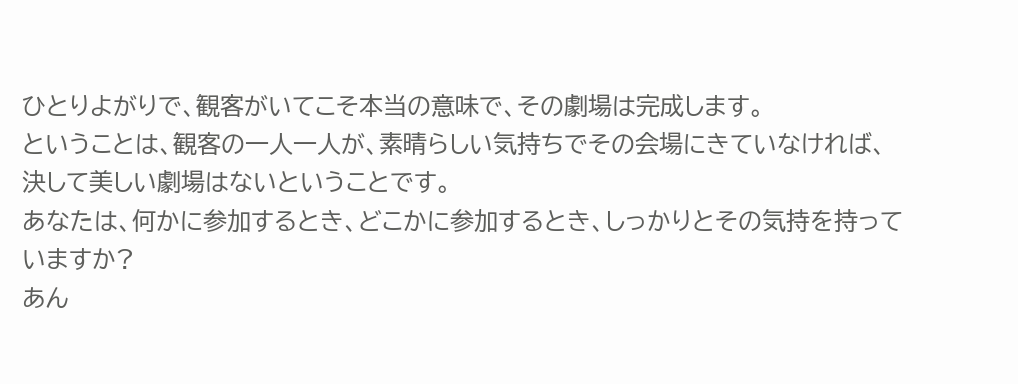ひとりよがりで、観客がいてこそ本当の意味で、その劇場は完成します。
ということは、観客の一人一人が、素晴らしい気持ちでその会場にきていなければ、決して美しい劇場はないということです。
あなたは、何かに参加するとき、どこかに参加するとき、しっかりとその気持を持っていますか?
あん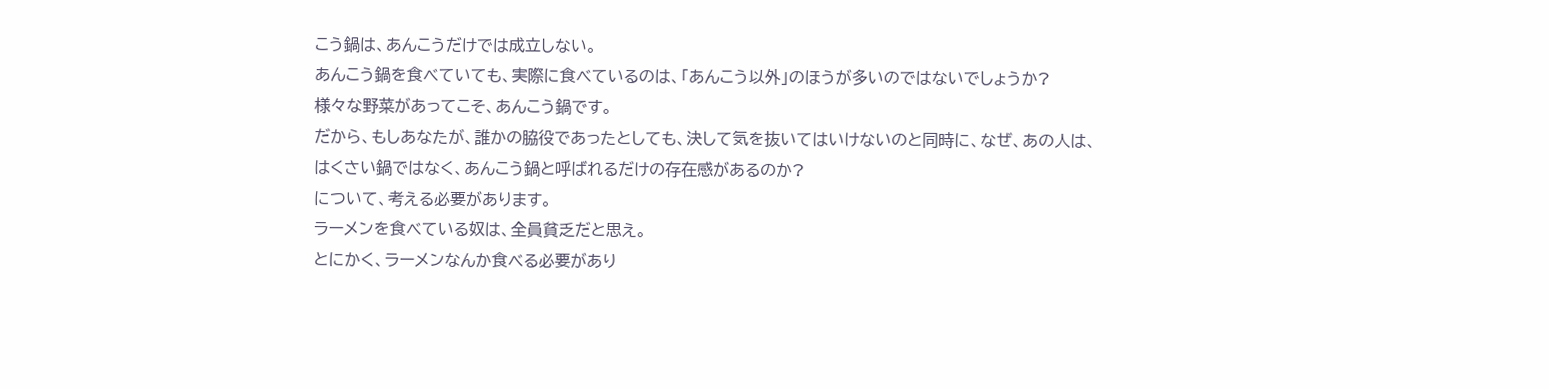こう鍋は、あんこうだけでは成立しない。
あんこう鍋を食べていても、実際に食べているのは、「あんこう以外」のほうが多いのではないでしょうか?
様々な野菜があってこそ、あんこう鍋です。
だから、もしあなたが、誰かの脇役であったとしても、決して気を抜いてはいけないのと同時に、なぜ、あの人は、
はくさい鍋ではなく、あんこう鍋と呼ばれるだけの存在感があるのか?
について、考える必要があります。
ラーメンを食べている奴は、全員貧乏だと思え。
とにかく、ラーメンなんか食べる必要があり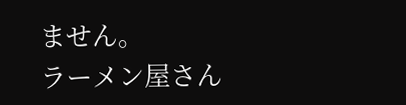ません。
ラーメン屋さん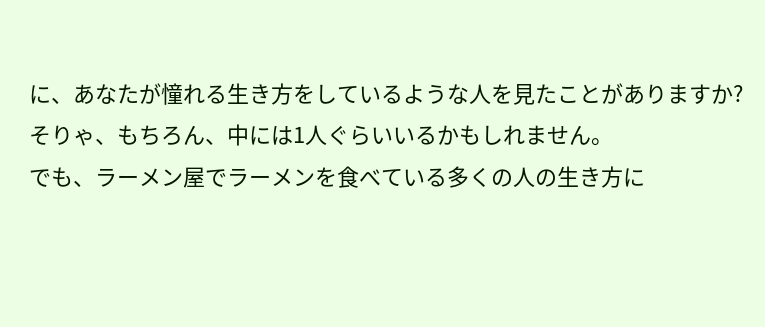に、あなたが憧れる生き方をしているような人を見たことがありますか?
そりゃ、もちろん、中には1人ぐらいいるかもしれません。
でも、ラーメン屋でラーメンを食べている多くの人の生き方に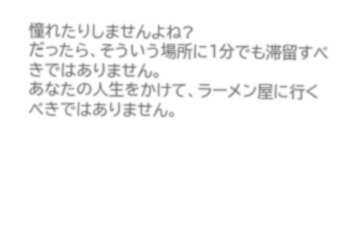憧れたりしませんよね?
だったら、そういう場所に1分でも滞留すべきではありません。
あなたの人生をかけて、ラーメン屋に行くべきではありません。